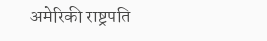अमेरिकी राष्ट्रपति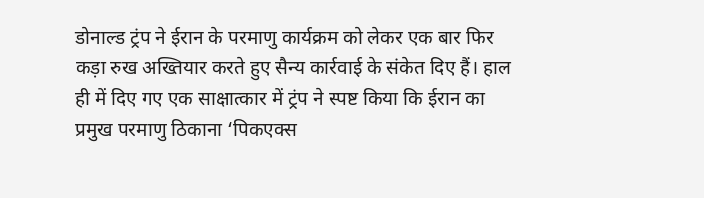डोनाल्ड ट्रंप ने ईरान के परमाणु कार्यक्रम को लेकर एक बार फिर कड़ा रुख अख्तियार करते हुए सैन्य कार्रवाई के संकेत दिए हैं। हाल ही में दिए गए एक साक्षात्कार में ट्रंप ने स्पष्ट किया कि ईरान का प्रमुख परमाणु ठिकाना ‘पिकएक्स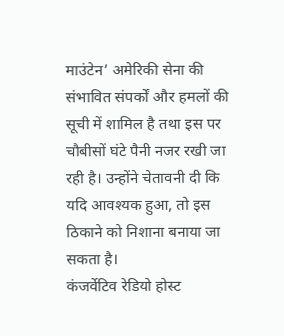माउंटेन’ अमेरिकी सेना की संभावित संपर्कों और हमलों की सूची में शामिल है तथा इस पर चौबीसों घंटे पैनी नजर रखी जा रही है। उन्होंने चेतावनी दी कि यदि आवश्यक हुआ, तो इस ठिकाने को निशाना बनाया जा सकता है।
कंजर्वेटिव रेडियो होस्ट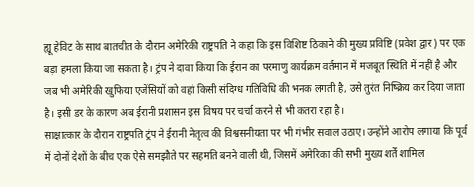ह्यू हेविट के साथ बातचीत के दौरान अमेरिकी राष्ट्रपति ने कहा कि इस विशिष्ट ठिकाने की मुख्य प्रविष्टि (प्रवेश द्वार) पर एक बड़ा हमला किया जा सकता है। ट्रंप ने दावा किया कि ईरान का परमाणु कार्यक्रम वर्तमान में मजबूत स्थिति में नहीं है और जब भी अमेरिकी खुफिया एजेंसियों को वहां किसी संदिग्ध गतिविधि की भनक लगती है, उसे तुरंत निष्क्रिय कर दिया जाता है। इसी डर के कारण अब ईरानी प्रशासन इस विषय पर चर्चा करने से भी कतरा रहा है।
साक्षात्कार के दौरान राष्ट्रपति ट्रंप ने ईरानी नेतृत्व की विश्वसनीयता पर भी गंभीर सवाल उठाए। उन्होंने आरोप लगाया कि पूर्व में दोनों देशों के बीच एक ऐसे समझौते पर सहमति बनने वाली थी, जिसमें अमेरिका की सभी मुख्य शर्तें शामिल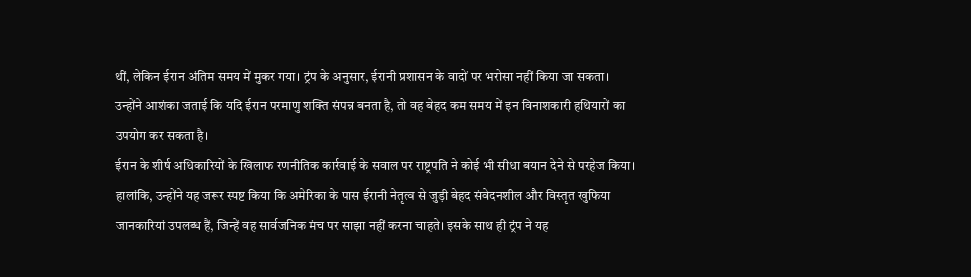थीं, लेकिन ईरान अंतिम समय में मुकर गया। ट्रंप के अनुसार, ईरानी प्रशासन के वादों पर भरोसा नहीं किया जा सकता। उन्होंने आशंका जताई कि यदि ईरान परमाणु शक्ति संपन्न बनता है, तो वह बेहद कम समय में इन विनाशकारी हथियारों का उपयोग कर सकता है।
ईरान के शीर्ष अधिकारियों के खिलाफ रणनीतिक कार्रवाई के सवाल पर राष्ट्रपति ने कोई भी सीधा बयान देने से परहेज किया। हालांकि, उन्होंने यह जरूर स्पष्ट किया कि अमेरिका के पास ईरानी नेतृत्व से जुड़ी बेहद संवेदनशील और विस्तृत खुफिया जानकारियां उपलब्ध हैं, जिन्हें वह सार्वजनिक मंच पर साझा नहीं करना चाहते। इसके साथ ही ट्रंप ने यह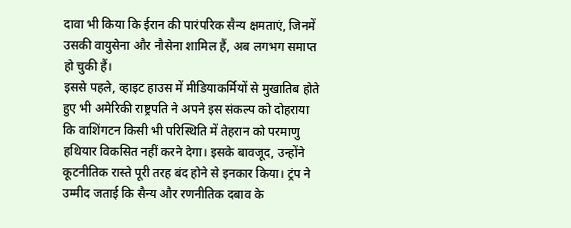दावा भी किया कि ईरान की पारंपरिक सैन्य क्षमताएं, जिनमें उसकी वायुसेना और नौसेना शामिल हैं, अब लगभग समाप्त हो चुकी हैं।
इससे पहले, व्हाइट हाउस में मीडियाकर्मियों से मुखातिब होते हुए भी अमेरिकी राष्ट्रपति ने अपने इस संकल्प को दोहराया कि वाशिंगटन किसी भी परिस्थिति में तेहरान को परमाणु हथियार विकसित नहीं करने देगा। इसके बावजूद, उन्होंने कूटनीतिक रास्ते पूरी तरह बंद होने से इनकार किया। ट्रंप ने उम्मीद जताई कि सैन्य और रणनीतिक दबाव के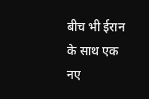बीच भी ईरान के साथ एक नए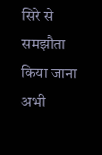सिरे से समझौता किया जाना अभी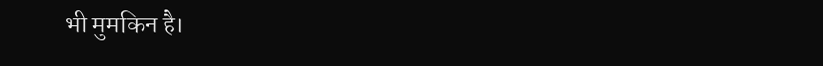भी मुमकिन है।